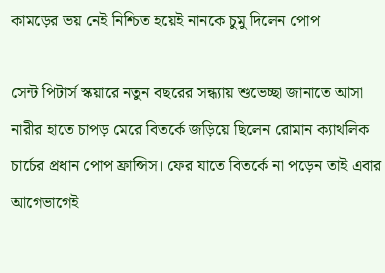কামড়ের ভয় নেই নিশ্চিত হয়েই নানকে চুমু দিলেন পোপ

সেন্ট পিটার্স স্কয়ারে নতুন বছরের সন্ধ্যায় শুভেচ্ছা জানাতে আসা নারীর হাতে চাপড় মেরে বিতর্কে জড়িয়ে ছিলেন রোমান ক্যাথলিক চার্চের প্রধান পোপ ফ্রান্সিস। ফের যাতে বিতর্কে না পড়েন তাই এবার আগেভাগেই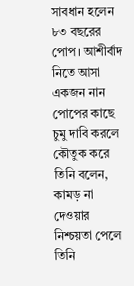সাবধান হলেন ৮৩ বছরের পোপ। আশীর্বাদ নিতে আসা একজন নান পোপের কাছে চুমু দাবি করলে কৌতুক করে তিনি বলেন, কামড় না দেওয়ার নিশ্চয়তা পেলে তিনি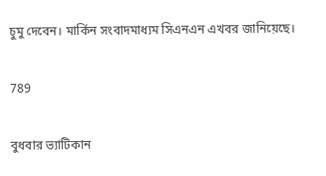চুমু দেবেন। মার্কিন সংবাদমাধ্যম সিএনএন এখবর জানিয়েছে।

789

বুধবার ভ্যাটিকান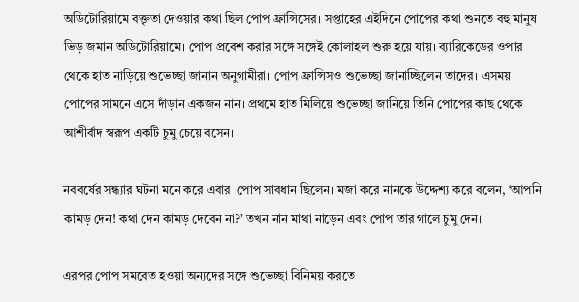অডিটোরিয়ামে বক্তৃতা দেওয়ার কথা ছিল পোপ ফ্রান্সিসের। সপ্তাহের এইদিনে পোপের কথা শুনতে বহু মানুষ ভিড় জমান অডিটোরিয়ামে। পোপ প্রবেশ করার সঙ্গে সঙ্গেই কোলাহল শুরু হয়ে যায়। ব্যারিকেডের ওপার থেকে হাত নাড়িয়ে শুভেচ্ছা জানান অনুগামীরা। পোপ ফ্রান্সিসও শুভেচ্ছা জানাচ্ছিলেন তাদের। এসময় পোপের সামনে এসে দাঁড়ান একজন নান। প্রথমে হাত মিলিয়ে শুভেচ্ছা জানিয়ে তিনি পোপের কাছ থেকে আশীর্বাদ স্বরূপ একটি চুমু চেয়ে বসেন।

নববর্ষের সন্ধ্যার ঘটনা মনে করে এবার  পোপ সাবধান ছিলেন। মজা করে নানকে উদ্দেশ্য করে বলেন, ‘আপনি কামড় দেন! কথা দেন কামড় দেবেন না?’ তখন নান মাথা নাড়েন এবং পোপ তার গালে চুমু দেন।

এরপর পোপ সমবেত হওয়া অন্যদের সঙ্গে শুভেচ্ছা বিনিময় করতে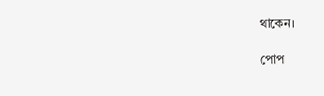থাকেন।

পোপ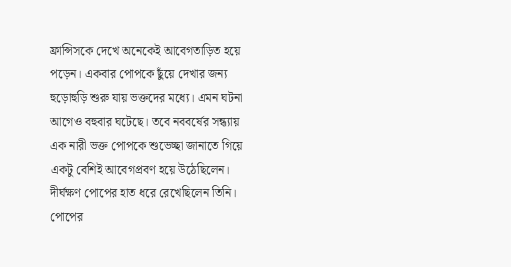ফ্রান্সিসকে দেখে অনেকেই আবেগতাড়িত হয়ে পড়েন। একবার পোপকে ছুঁয়ে দেখার জন্য হুড়োহুড়ি শুরু যায় ভক্তদের মধ্যে। এমন ঘটনা আগেও বহুবার ঘটেছে। তবে নববর্ষের সন্ধ্যায় এক নারী ভক্ত পোপকে শুভেচ্ছা জানাতে গিয়ে একটু বেশিই আবেগপ্রবণ হয়ে উঠেছিলেন। দীর্ঘক্ষণ পোপের হাত ধরে রেখেছিলেন তিনি। পোপের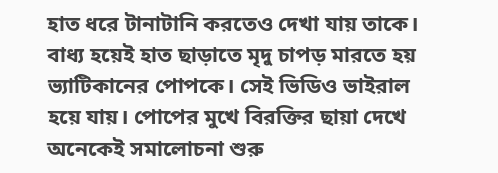হাত ধরে টানাটানি করতেও দেখা যায় তাকে। বাধ্য হয়েই হাত ছাড়াতে মৃদু চাপড় মারতে হয় ভ্যাটিকানের পোপকে। সেই ভিডিও ভাইরাল হয়ে যায়। পোপের মুখে বিরক্তির ছায়া দেখে অনেকেই সমালোচনা শুরু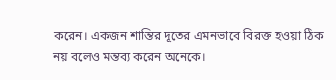করেন। একজন শান্তির দূতের এমনভাবে বিরক্ত হওয়া ঠিক নয় বলেও মন্তব্য করেন অনেকে।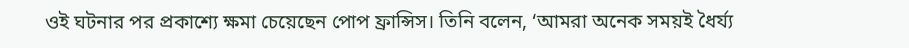ওই ঘটনার পর প্রকাশ্যে ক্ষমা চেয়েছেন পোপ ফ্রান্সিস। তিনি বলেন, ‘আমরা অনেক সময়ই ধৈর্য্য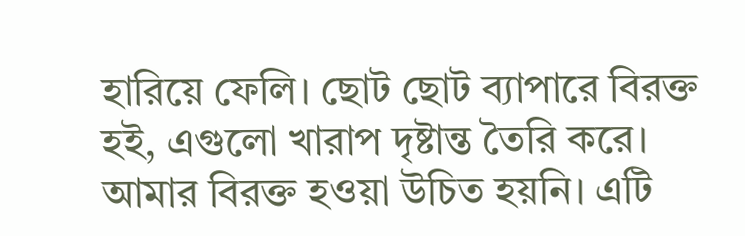হারিয়ে ফেলি। ছোট ছোট ব্যাপারে বিরক্ত হই, এগুলো খারাপ দৃষ্টান্ত তৈরি করে। আমার বিরক্ত হওয়া উচিত হয়নি। এটি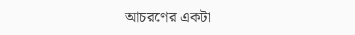আচরণের একটা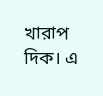খারাপ দিক। এ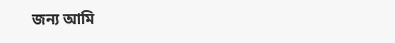জন্য আমি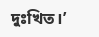দুঃখিত।’